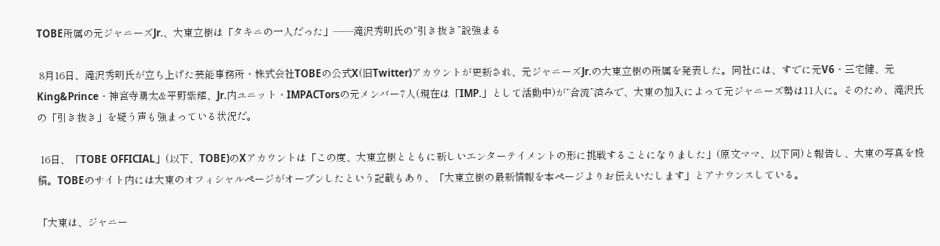TOBE所属の元ジャニーズJr.、大東立樹は「タキニの一人だった」――滝沢秀明氏の“引き抜き”説強まる

 8月16日、滝沢秀明氏が立ち上げた芸能事務所・株式会社TOBEの公式X(旧Twitter)アカウントが更新され、元ジャニーズJr.の大東立樹の所属を発表した。同社には、すでに元V6・三宅健、元King&Prince・神宮寺勇太&平野紫耀、Jr.内ユニット・IMPACTorsの元メンバー7人(現在は「IMP.」として活動中)が“合流”済みで、大東の加入によって元ジャニーズ勢は11人に。そのため、滝沢氏の「引き抜き」を疑う声も強まっている状況だ。

 16日、「TOBE OFFICIAL」(以下、TOBE)のXアカウントは「この度、大東立樹とともに新しいエンターテイメントの形に挑戦することになりました」(原文ママ、以下同)と報告し、大東の写真を投稿。TOBEのサイト内には大東のオフィシャルページがオープンしたという記載もあり、「大東立樹の最新情報を本ページよりお伝えいたします」とアナウンスしている。

「大東は、ジャニー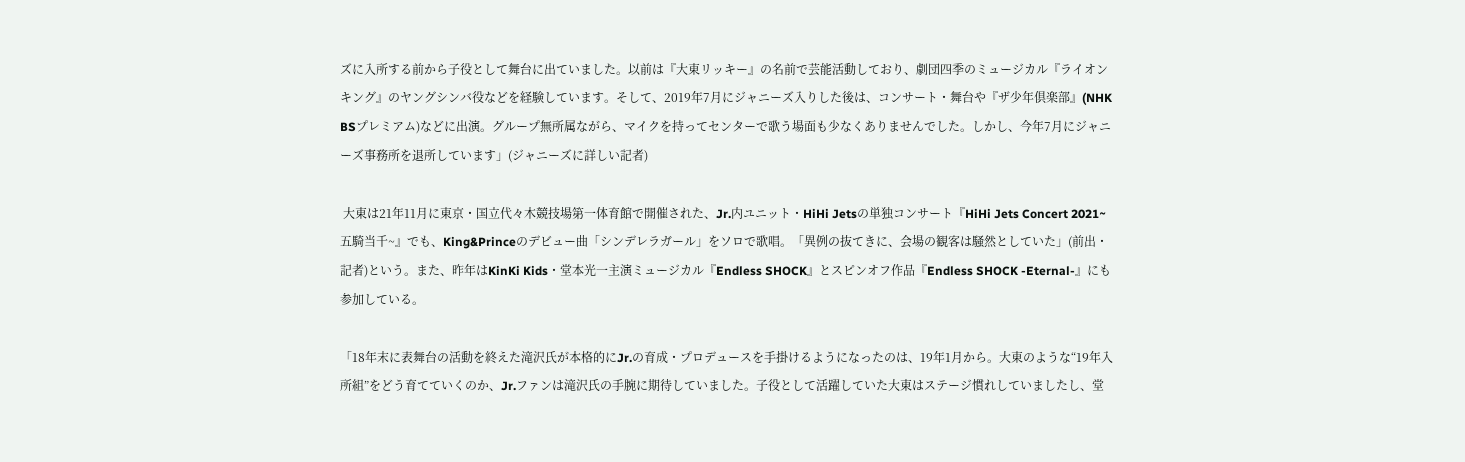ズに入所する前から子役として舞台に出ていました。以前は『大東リッキー』の名前で芸能活動しており、劇団四季のミュージカル『ライオンキング』のヤングシンバ役などを経験しています。そして、2019年7月にジャニーズ入りした後は、コンサート・舞台や『ザ少年倶楽部』(NHK BSプレミアム)などに出演。グループ無所属ながら、マイクを持ってセンターで歌う場面も少なくありませんでした。しかし、今年7月にジャニーズ事務所を退所しています」(ジャニーズに詳しい記者)

 大東は21年11月に東京・国立代々木競技場第一体育館で開催された、Jr.内ユニット・HiHi Jetsの単独コンサート『HiHi Jets Concert 2021~五騎当千~』でも、King&Princeのデビュー曲「シンデレラガール」をソロで歌唱。「異例の抜てきに、会場の観客は騒然としていた」(前出・記者)という。また、昨年はKinKi Kids・堂本光一主演ミュージカル『Endless SHOCK』とスピンオフ作品『Endless SHOCK -Eternal-』にも参加している。

「18年末に表舞台の活動を終えた滝沢氏が本格的にJr.の育成・プロデュースを手掛けるようになったのは、19年1月から。大東のような“19年入所組”をどう育てていくのか、Jr.ファンは滝沢氏の手腕に期待していました。子役として活躍していた大東はステージ慣れしていましたし、堂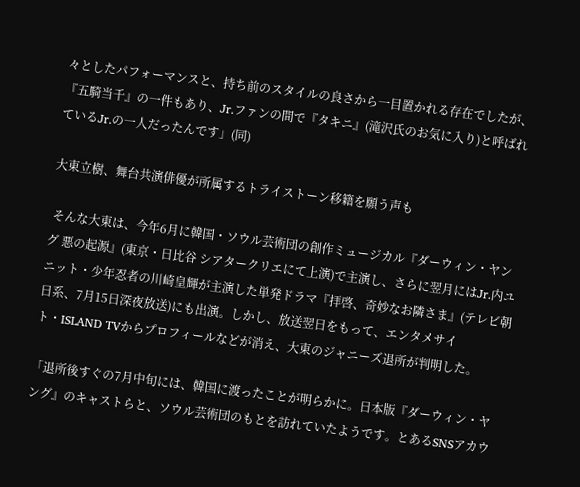々としたパフォーマンスと、持ち前のスタイルの良さから一目置かれる存在でしたが、『五騎当千』の一件もあり、Jr.ファンの間で『タキニ』(滝沢氏のお気に入り)と呼ばれているJr.の一人だったんです」(同)

大東立樹、舞台共演俳優が所属するトライストーン移籍を願う声も

 そんな大東は、今年6月に韓国・ソウル芸術団の創作ミュージカル『ダーウィン・ヤング 悪の起源』(東京・日比谷 シアタークリエにて上演)で主演し、さらに翌月にはJr.内ユニット・少年忍者の川崎皇輝が主演した単発ドラマ『拝啓、奇妙なお隣さま』(テレビ朝日系、7月15日深夜放送)にも出演。しかし、放送翌日をもって、エンタメサイト・ISLAND TVからプロフィールなどが消え、大東のジャニーズ退所が判明した。

「退所後すぐの7月中旬には、韓国に渡ったことが明らかに。日本版『ダーウィン・ヤング』のキャストらと、ソウル芸術団のもとを訪れていたようです。とあるSNSアカウ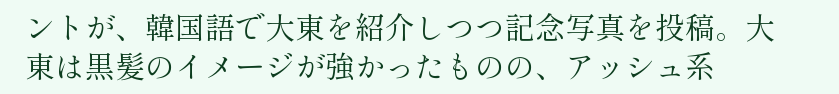ントが、韓国語で大東を紹介しつつ記念写真を投稿。大東は黒髪のイメージが強かったものの、アッシュ系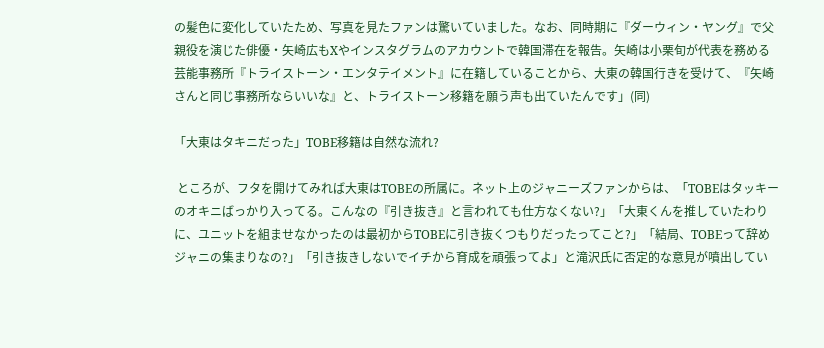の髪色に変化していたため、写真を見たファンは驚いていました。なお、同時期に『ダーウィン・ヤング』で父親役を演じた俳優・矢崎広もXやインスタグラムのアカウントで韓国滞在を報告。矢崎は小栗旬が代表を務める芸能事務所『トライストーン・エンタテイメント』に在籍していることから、大東の韓国行きを受けて、『矢崎さんと同じ事務所ならいいな』と、トライストーン移籍を願う声も出ていたんです」(同)

「大東はタキニだった」TOBE移籍は自然な流れ?

 ところが、フタを開けてみれば大東はTOBEの所属に。ネット上のジャニーズファンからは、「TOBEはタッキーのオキニばっかり入ってる。こんなの『引き抜き』と言われても仕方なくない?」「大東くんを推していたわりに、ユニットを組ませなかったのは最初からTOBEに引き抜くつもりだったってこと?」「結局、TOBEって辞めジャニの集まりなの?」「引き抜きしないでイチから育成を頑張ってよ」と滝沢氏に否定的な意見が噴出してい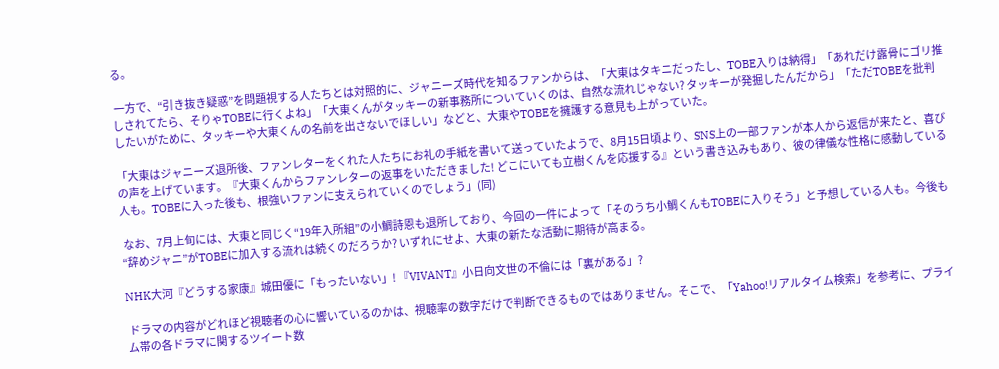る。

 一方で、“引き抜き疑惑”を問題視する人たちとは対照的に、ジャニーズ時代を知るファンからは、「大東はタキニだったし、TOBE入りは納得」「あれだけ露骨にゴリ推しされてたら、そりゃTOBEに行くよね」「大東くんがタッキーの新事務所についていくのは、自然な流れじゃない? タッキーが発掘したんだから」「ただTOBEを批判したいがために、タッキーや大東くんの名前を出さないでほしい」などと、大東やTOBEを擁護する意見も上がっていた。

「大東はジャニーズ退所後、ファンレターをくれた人たちにお礼の手紙を書いて送っていたようで、8月15日頃より、SNS上の一部ファンが本人から返信が来たと、喜びの声を上げています。『大東くんからファンレターの返事をいただきました! どこにいても立樹くんを応援する』という書き込みもあり、彼の律儀な性格に感動している人も。TOBEに入った後も、根強いファンに支えられていくのでしょう」(同)

 なお、7月上旬には、大東と同じく“19年入所組”の小鯛詩恩も退所しており、今回の一件によって「そのうち小鯛くんもTOBEに入りそう」と予想している人も。今後も“辞めジャニ”がTOBEに加入する流れは続くのだろうか? いずれにせよ、大東の新たな活動に期待が高まる。

NHK大河『どうする家康』城田優に「もったいない」! 『VIVANT』小日向文世の不倫には「裏がある」?

 ドラマの内容がどれほど視聴者の心に響いているのかは、視聴率の数字だけで判断できるものではありません。そこで、「Yahoo!リアルタイム検索」を参考に、プライム帯の各ドラマに関するツイート数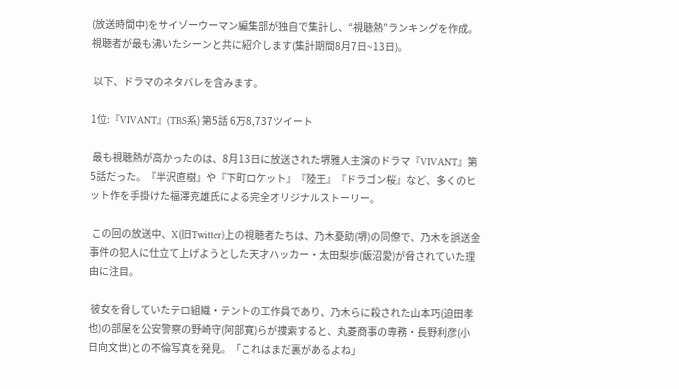(放送時間中)をサイゾーウーマン編集部が独自で集計し、“視聴熱”ランキングを作成。視聴者が最も沸いたシーンと共に紹介します(集計期間8月7日~13日)。

 以下、ドラマのネタバレを含みます。

1位:『VIVANT』(TBS系) 第5話 6万8,737ツイート

 最も視聴熱が高かったのは、8月13日に放送された堺雅人主演のドラマ『VIVANT』第5話だった。『半沢直樹』や『下町ロケット』『陸王』『ドラゴン桜』など、多くのヒット作を手掛けた福澤克雄氏による完全オリジナルストーリー。

 この回の放送中、X(旧Twitter)上の視聴者たちは、乃木憂助(堺)の同僚で、乃木を誤送金事件の犯人に仕立て上げようとした天才ハッカー・太田梨歩(飯沼愛)が脅されていた理由に注目。

 彼女を脅していたテロ組織・テントの工作員であり、乃木らに殺された山本巧(迫田孝也)の部屋を公安警察の野崎守(阿部寛)らが捜索すると、丸菱商事の専務・長野利彦(小日向文世)との不倫写真を発見。「これはまだ裏があるよね」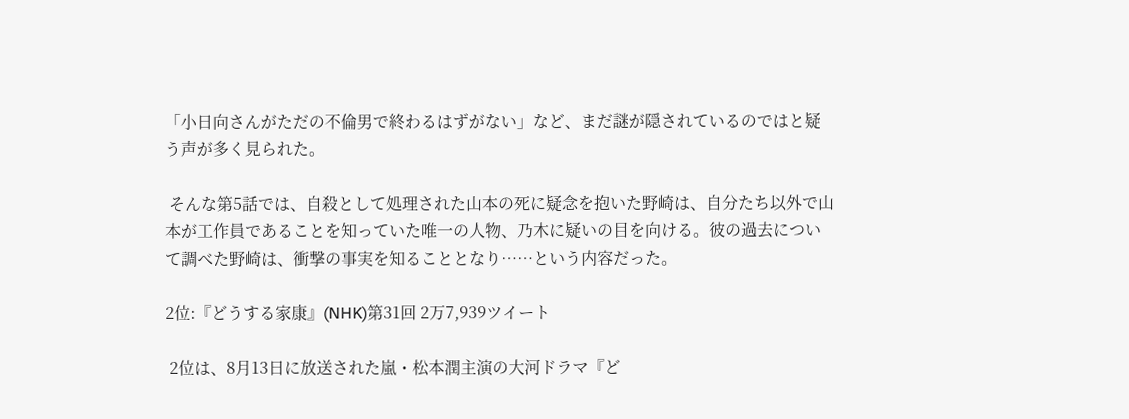「小日向さんがただの不倫男で終わるはずがない」など、まだ謎が隠されているのではと疑う声が多く見られた。

 そんな第5話では、自殺として処理された山本の死に疑念を抱いた野崎は、自分たち以外で山本が工作員であることを知っていた唯一の人物、乃木に疑いの目を向ける。彼の過去について調べた野崎は、衝撃の事実を知ることとなり……という内容だった。

2位:『どうする家康』(NHK)第31回 2万7,939ツイート

 2位は、8月13日に放送された嵐・松本潤主演の大河ドラマ『ど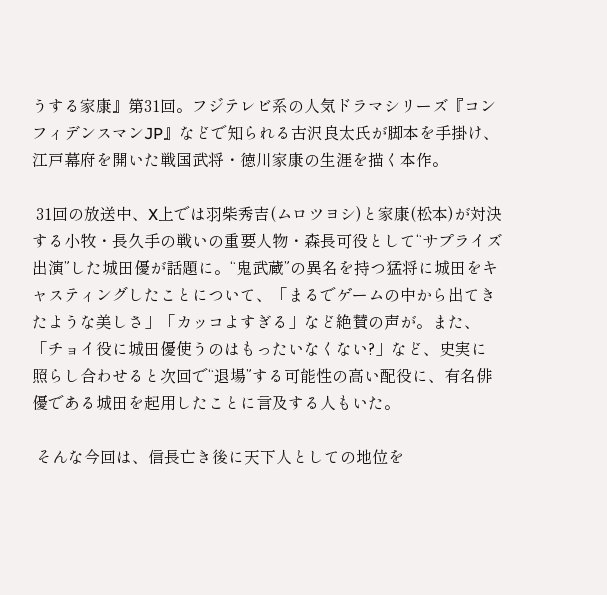うする家康』第31回。フジテレビ系の人気ドラマシリーズ『コンフィデンスマンJP』などで知られる古沢良太氏が脚本を手掛け、江戸幕府を開いた戦国武将・徳川家康の生涯を描く本作。

 31回の放送中、X上では羽柴秀吉(ムロツヨシ)と家康(松本)が対決する小牧・長久手の戦いの重要人物・森長可役として“サプライズ出演”した城田優が話題に。“鬼武蔵”の異名を持つ猛将に城田をキャスティングしたことについて、「まるでゲームの中から出てきたような美しさ」「カッコよすぎる」など絶賛の声が。また、「チョイ役に城田優使うのはもったいなくない?」など、史実に照らし合わせると次回で“退場”する可能性の高い配役に、有名俳優である城田を起用したことに言及する人もいた。

 そんな今回は、信長亡き後に天下人としての地位を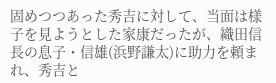固めつつあった秀吉に対して、当面は様子を見ようとした家康だったが、織田信長の息子・信雄(浜野謙太)に助力を頼まれ、秀吉と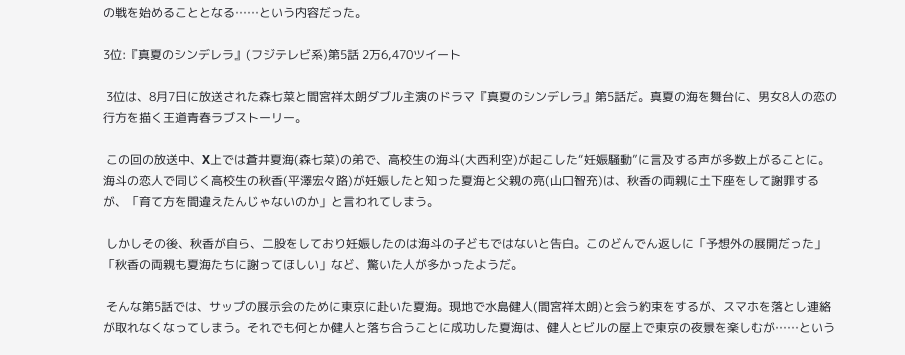の戦を始めることとなる……という内容だった。

3位:『真夏のシンデレラ』(フジテレビ系)第5話 2万6,470ツイート

 3位は、8月7日に放送された森七菜と間宮祥太朗ダブル主演のドラマ『真夏のシンデレラ』第5話だ。真夏の海を舞台に、男女8人の恋の行方を描く王道青春ラブストーリー。

 この回の放送中、X上では蒼井夏海(森七菜)の弟で、高校生の海斗(大西利空)が起こした“妊娠騒動”に言及する声が多数上がることに。海斗の恋人で同じく高校生の秋香(平澤宏々路)が妊娠したと知った夏海と父親の亮(山口智充)は、秋香の両親に土下座をして謝罪するが、「育て方を間違えたんじゃないのか」と言われてしまう。

 しかしその後、秋香が自ら、二股をしており妊娠したのは海斗の子どもではないと告白。このどんでん返しに「予想外の展開だった」「秋香の両親も夏海たちに謝ってほしい」など、驚いた人が多かったようだ。

 そんな第5話では、サップの展示会のために東京に赴いた夏海。現地で水島健人(間宮祥太朗)と会う約束をするが、スマホを落とし連絡が取れなくなってしまう。それでも何とか健人と落ち合うことに成功した夏海は、健人とビルの屋上で東京の夜景を楽しむが……という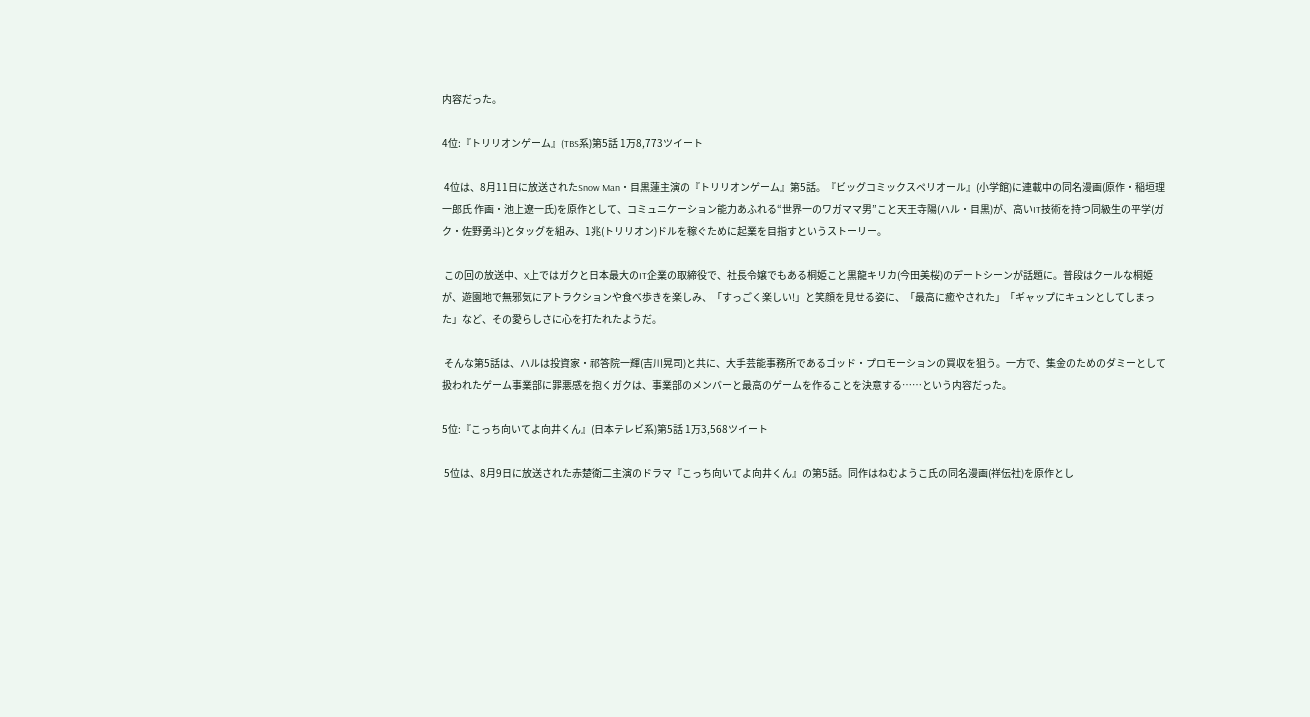内容だった。

4位:『トリリオンゲーム』(TBS系)第5話 1万8,773ツイート

 4位は、8月11日に放送されたSnow Man・目黒蓮主演の『トリリオンゲーム』第5話。『ビッグコミックスペリオール』(小学館)に連載中の同名漫画(原作・稲垣理一郎氏 作画・池上遼一氏)を原作として、コミュニケーション能力あふれる“世界一のワガママ男”こと天王寺陽(ハル・目黒)が、高いIT技術を持つ同級生の平学(ガク・佐野勇斗)とタッグを組み、1兆(トリリオン)ドルを稼ぐために起業を目指すというストーリー。

 この回の放送中、X上ではガクと日本最大のIT企業の取締役で、社長令嬢でもある桐姫こと黒龍キリカ(今田美桜)のデートシーンが話題に。普段はクールな桐姫が、遊園地で無邪気にアトラクションや食べ歩きを楽しみ、「すっごく楽しい!」と笑顔を見せる姿に、「最高に癒やされた」「ギャップにキュンとしてしまった」など、その愛らしさに心を打たれたようだ。

 そんな第5話は、ハルは投資家・祁答院一輝(吉川晃司)と共に、大手芸能事務所であるゴッド・プロモーションの買収を狙う。一方で、集金のためのダミーとして扱われたゲーム事業部に罪悪感を抱くガクは、事業部のメンバーと最高のゲームを作ることを決意する……という内容だった。

5位:『こっち向いてよ向井くん』(日本テレビ系)第5話 1万3,568ツイート

 5位は、8月9日に放送された赤楚衛二主演のドラマ『こっち向いてよ向井くん』の第5話。同作はねむようこ氏の同名漫画(祥伝社)を原作とし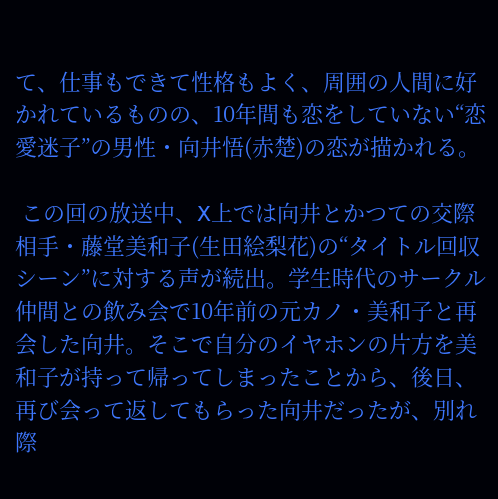て、仕事もできて性格もよく、周囲の人間に好かれているものの、10年間も恋をしていない“恋愛迷子”の男性・向井悟(赤楚)の恋が描かれる。

 この回の放送中、X上では向井とかつての交際相手・藤堂美和子(生田絵梨花)の“タイトル回収シーン”に対する声が続出。学生時代のサークル仲間との飲み会で10年前の元カノ・美和子と再会した向井。そこで自分のイヤホンの片方を美和子が持って帰ってしまったことから、後日、再び会って返してもらった向井だったが、別れ際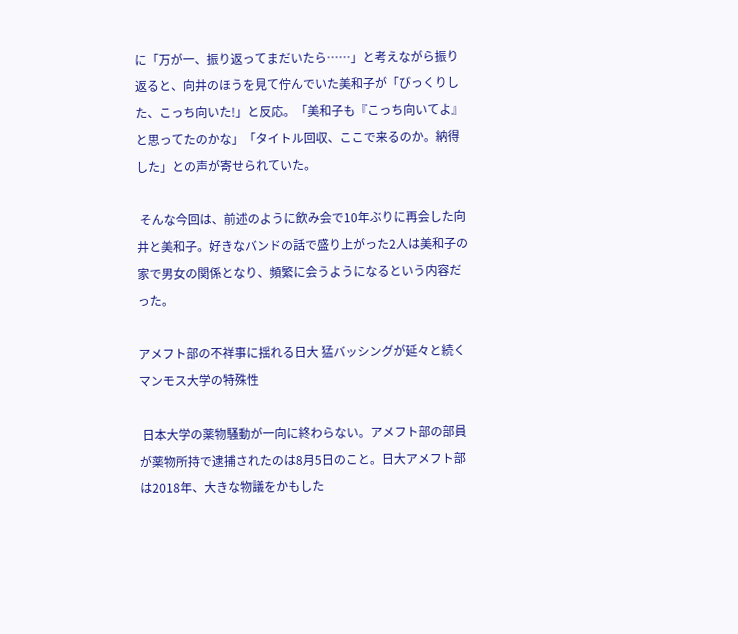に「万が一、振り返ってまだいたら……」と考えながら振り返ると、向井のほうを見て佇んでいた美和子が「びっくりした、こっち向いた!」と反応。「美和子も『こっち向いてよ』と思ってたのかな」「タイトル回収、ここで来るのか。納得した」との声が寄せられていた。

 そんな今回は、前述のように飲み会で10年ぶりに再会した向井と美和子。好きなバンドの話で盛り上がった2人は美和子の家で男女の関係となり、頻繁に会うようになるという内容だった。

アメフト部の不祥事に揺れる日大 猛バッシングが延々と続くマンモス大学の特殊性

 日本大学の薬物騒動が一向に終わらない。アメフト部の部員が薬物所持で逮捕されたのは8月5日のこと。日大アメフト部は2018年、大きな物議をかもした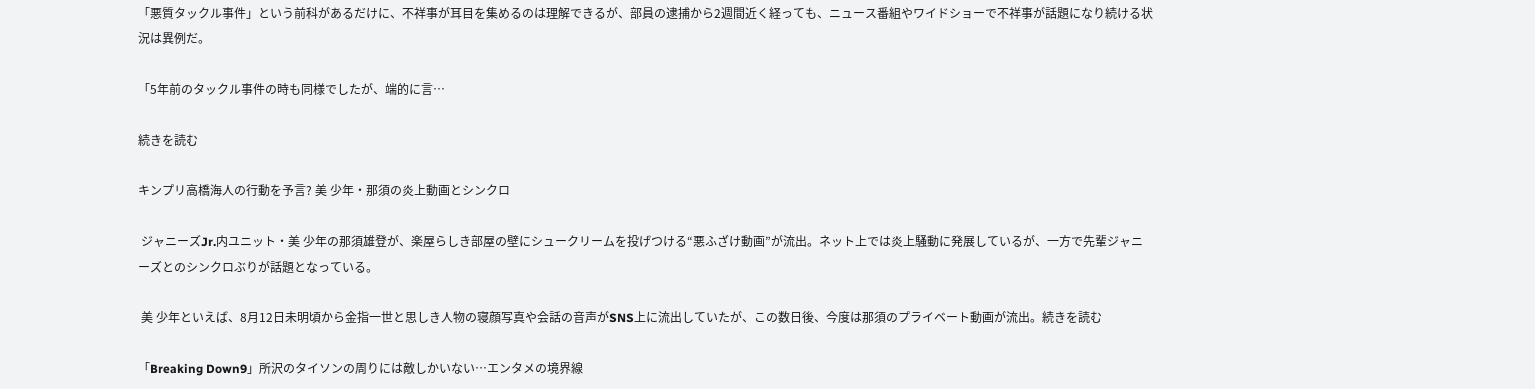「悪質タックル事件」という前科があるだけに、不祥事が耳目を集めるのは理解できるが、部員の逮捕から2週間近く経っても、ニュース番組やワイドショーで不祥事が話題になり続ける状況は異例だ。

「5年前のタックル事件の時も同様でしたが、端的に言…

続きを読む

キンプリ高橋海人の行動を予言? 美 少年・那須の炎上動画とシンクロ

 ジャニーズJr.内ユニット・美 少年の那須雄登が、楽屋らしき部屋の壁にシュークリームを投げつける“悪ふざけ動画”が流出。ネット上では炎上騒動に発展しているが、一方で先輩ジャニーズとのシンクロぶりが話題となっている。

 美 少年といえば、8月12日未明頃から金指一世と思しき人物の寝顔写真や会話の音声がSNS上に流出していたが、この数日後、今度は那須のプライベート動画が流出。続きを読む

「Breaking Down9」所沢のタイソンの周りには敵しかいない…エンタメの境界線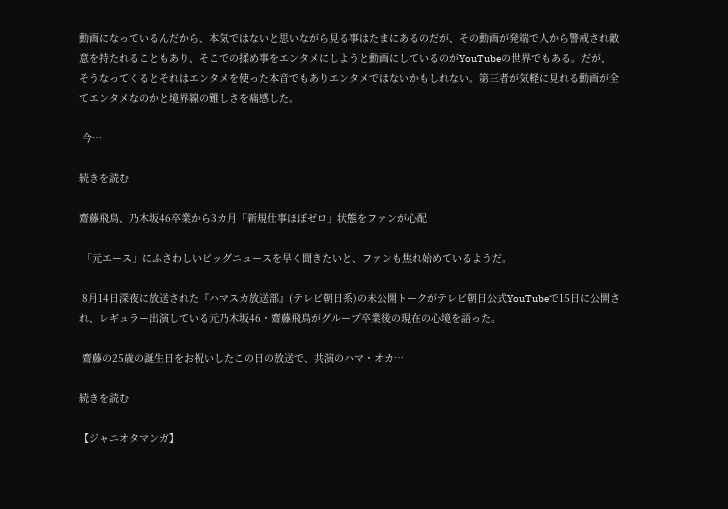動画になっているんだから、本気ではないと思いながら見る事はたまにあるのだが、その動画が発端で人から警戒され敵意を持たれることもあり、そこでの揉め事をエンタメにしようと動画にしているのがYouTubeの世界でもある。だが、そうなってくるとそれはエンタメを使った本音でもありエンタメではないかもしれない。第三者が気軽に見れる動画が全てエンタメなのかと境界線の難しさを痛感した。

 今…

続きを読む

齋藤飛鳥、乃木坂46卒業から3カ月「新規仕事ほぼゼロ」状態をファンが心配

 「元エース」にふさわしいビッグニュースを早く聞きたいと、ファンも焦れ始めているようだ。

 8月14日深夜に放送された『ハマスカ放送部』(テレビ朝日系)の未公開トークがテレビ朝日公式YouTubeで15日に公開され、レギュラー出演している元乃木坂46・齋藤飛鳥がグループ卒業後の現在の心境を語った。

 齋藤の25歳の誕生日をお祝いしたこの日の放送で、共演のハマ・オカ…

続きを読む

【ジャニオタマンガ】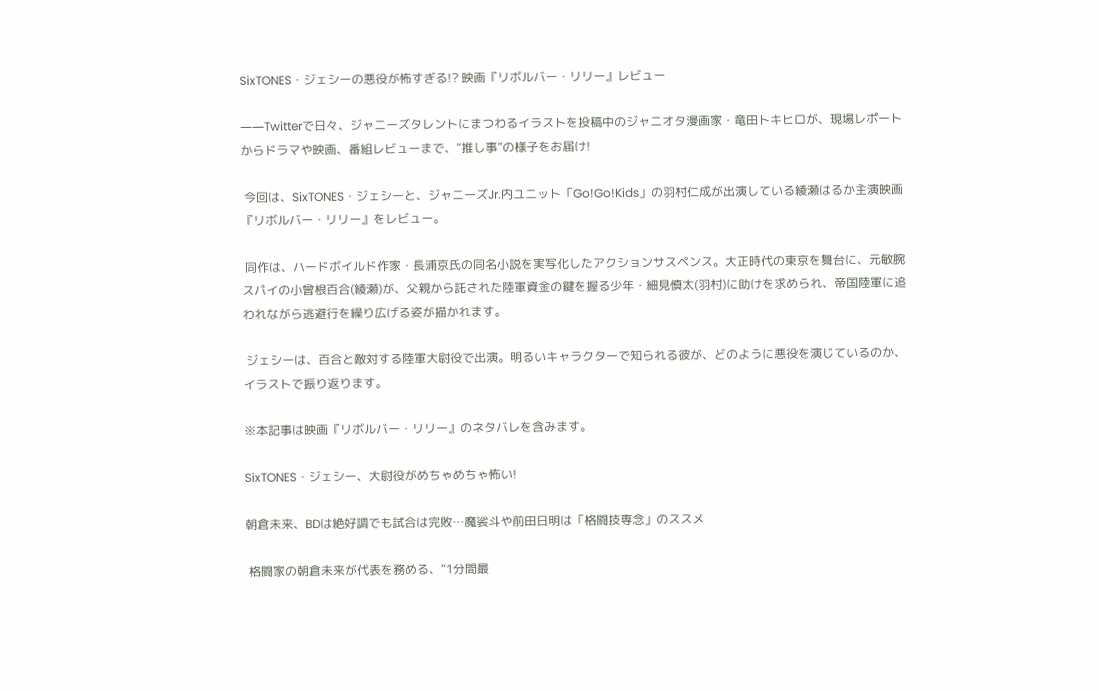SixTONES・ジェシーの悪役が怖すぎる!? 映画『リボルバー・リリー』レビュー

――Twitterで日々、ジャニーズタレントにまつわるイラストを投稿中のジャニオタ漫画家・竜田トキヒロが、現場レポートからドラマや映画、番組レビューまで、“推し事”の様子をお届け!

 今回は、SixTONES・ジェシーと、ジャニーズJr.内ユニット「Go!Go!Kids」の羽村仁成が出演している綾瀬はるか主演映画『リボルバー・リリー』をレビュー。

 同作は、ハードボイルド作家・長浦京氏の同名小説を実写化したアクションサスペンス。大正時代の東京を舞台に、元敏腕スパイの小曾根百合(綾瀬)が、父親から託された陸軍資金の鍵を握る少年・細見慎太(羽村)に助けを求められ、帝国陸軍に追われながら逃避行を繰り広げる姿が描かれます。

 ジェシーは、百合と敵対する陸軍大尉役で出演。明るいキャラクターで知られる彼が、どのように悪役を演じているのか、イラストで振り返ります。

※本記事は映画『リボルバー・リリー』のネタバレを含みます。

SixTONES・ジェシー、大尉役がめちゃめちゃ怖い!

朝倉未来、BDは絶好調でも試合は完敗…魔裟斗や前田日明は「格闘技専念」のススメ

 格闘家の朝倉未来が代表を務める、“1分間最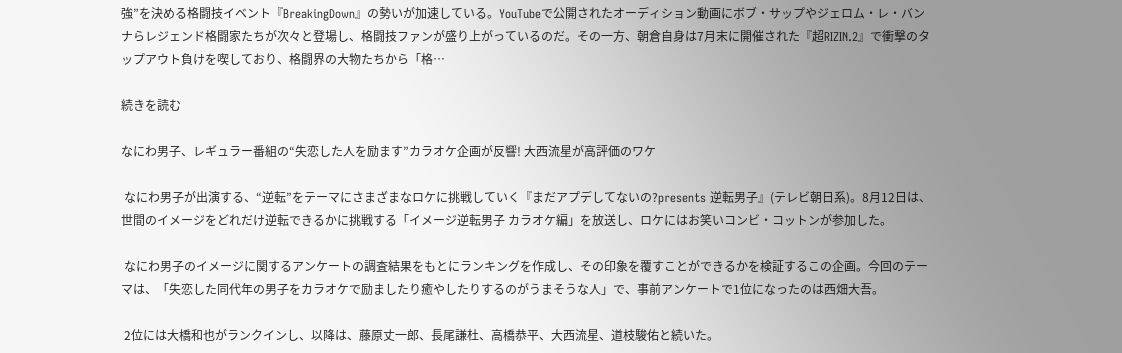強”を決める格闘技イベント『BreakingDown』の勢いが加速している。YouTubeで公開されたオーディション動画にボブ・サップやジェロム・レ・バンナらレジェンド格闘家たちが次々と登場し、格闘技ファンが盛り上がっているのだ。その一方、朝倉自身は7月末に開催された『超RIZIN.2』で衝撃のタップアウト負けを喫しており、格闘界の大物たちから「格…

続きを読む

なにわ男子、レギュラー番組の“失恋した人を励ます”カラオケ企画が反響! 大西流星が高評価のワケ

 なにわ男子が出演する、“逆転”をテーマにさまざまなロケに挑戦していく『まだアプデしてないの?presents 逆転男子』(テレビ朝日系)。8月12日は、世間のイメージをどれだけ逆転できるかに挑戦する「イメージ逆転男子 カラオケ編」を放送し、ロケにはお笑いコンビ・コットンが参加した。

 なにわ男子のイメージに関するアンケートの調査結果をもとにランキングを作成し、その印象を覆すことができるかを検証するこの企画。今回のテーマは、「失恋した同代年の男子をカラオケで励ましたり癒やしたりするのがうまそうな人」で、事前アンケートで1位になったのは西畑大吾。

 2位には大橋和也がランクインし、以降は、藤原丈一郎、長尾謙杜、高橋恭平、大西流星、道枝駿佑と続いた。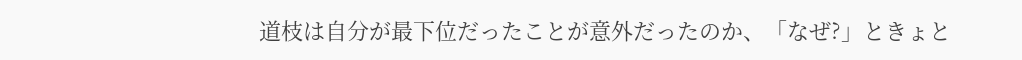道枝は自分が最下位だったことが意外だったのか、「なぜ?」ときょと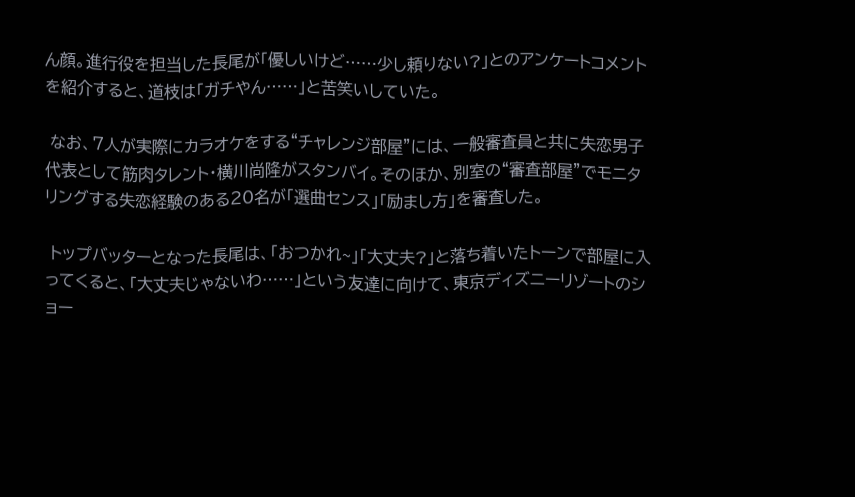ん顔。進行役を担当した長尾が「優しいけど……少し頼りない?」とのアンケートコメントを紹介すると、道枝は「ガチやん……」と苦笑いしていた。

 なお、7人が実際にカラオケをする“チャレンジ部屋”には、一般審査員と共に失恋男子代表として筋肉タレント・横川尚隆がスタンバイ。そのほか、別室の“審査部屋”でモニタリングする失恋経験のある20名が「選曲センス」「励まし方」を審査した。

 トップバッターとなった長尾は、「おつかれ~」「大丈夫?」と落ち着いたトーンで部屋に入ってくると、「大丈夫じゃないわ……」という友達に向けて、東京ディズニーリゾートのショー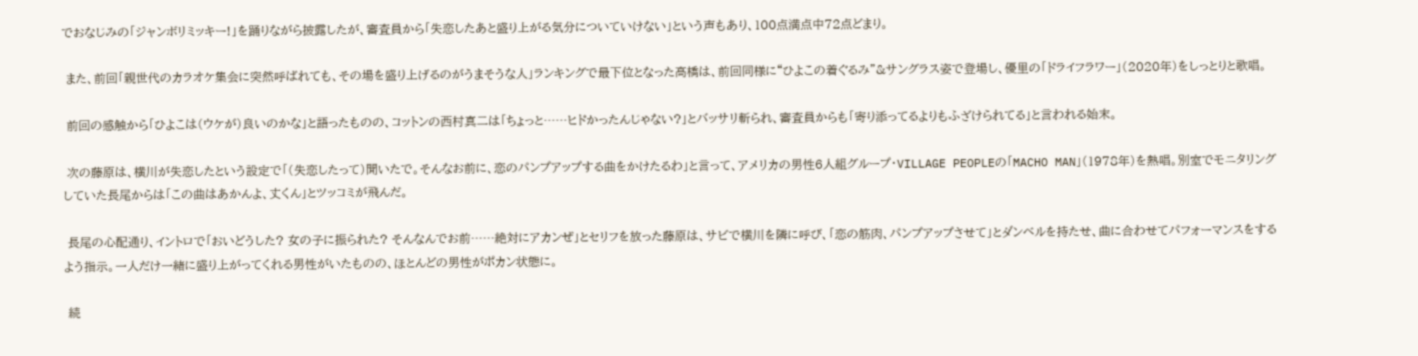でおなじみの「ジャンボリミッキー!」を踊りながら披露したが、審査員から「失恋したあと盛り上がる気分についていけない」という声もあり、100点満点中72点どまり。

 また、前回「親世代のカラオケ集会に突然呼ばれても、その場を盛り上げるのがうまそうな人」ランキングで最下位となった高橋は、前回同様に“ひよこの着ぐるみ”&サングラス姿で登場し、優里の「ドライフラワー」(2020年)をしっとりと歌唱。

 前回の感触から「ひよこは(ウケが)良いのかな」と語ったものの、コットンの西村真二は「ちょっと……ヒドかったんじゃない?」とバッサリ斬られ、審査員からも「寄り添ってるよりもふざけられてる」と言われる始末。

 次の藤原は、横川が失恋したという設定で「(失恋したって)聞いたで。そんなお前に、恋のパンプアップする曲をかけたるわ」と言って、アメリカの男性6人組グループ・VILLAGE PEOPLEの「MACHO MAN」(1978年)を熱唱。別室でモニタリングしていた長尾からは「この曲はあかんよ、丈くん」とツッコミが飛んだ。

 長尾の心配通り、イントロで「おいどうした? 女の子に振られた? そんなんでお前……絶対にアカンぜ」とセリフを放った藤原は、サビで横川を隣に呼び、「恋の筋肉、パンプアップさせて」とダンベルを持たせ、曲に合わせてパフォーマンスをするよう指示。一人だけ一緒に盛り上がってくれる男性がいたものの、ほとんどの男性がポカン状態に。

 続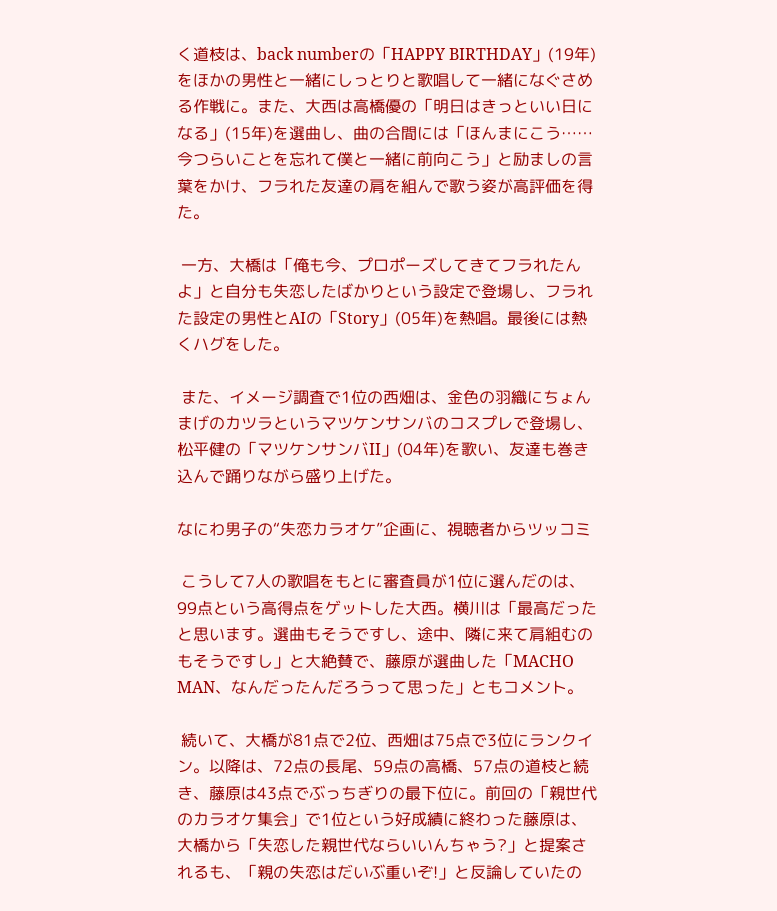く道枝は、back numberの「HAPPY BIRTHDAY」(19年)をほかの男性と一緒にしっとりと歌唱して一緒になぐさめる作戦に。また、大西は高橋優の「明日はきっといい日になる」(15年)を選曲し、曲の合間には「ほんまにこう……今つらいことを忘れて僕と一緒に前向こう」と励ましの言葉をかけ、フラれた友達の肩を組んで歌う姿が高評価を得た。

 一方、大橋は「俺も今、プロポーズしてきてフラれたんよ」と自分も失恋したばかりという設定で登場し、フラれた設定の男性とAIの「Story」(05年)を熱唱。最後には熱くハグをした。

 また、イメージ調査で1位の西畑は、金色の羽織にちょんまげのカツラというマツケンサンバのコスプレで登場し、松平健の「マツケンサンバII」(04年)を歌い、友達も巻き込んで踊りながら盛り上げた。

なにわ男子の“失恋カラオケ”企画に、視聴者からツッコミ

 こうして7人の歌唱をもとに審査員が1位に選んだのは、99点という高得点をゲットした大西。横川は「最高だったと思います。選曲もそうですし、途中、隣に来て肩組むのもそうですし」と大絶賛で、藤原が選曲した「MACHO MAN、なんだったんだろうって思った」ともコメント。

 続いて、大橋が81点で2位、西畑は75点で3位にランクイン。以降は、72点の長尾、59点の高橋、57点の道枝と続き、藤原は43点でぶっちぎりの最下位に。前回の「親世代のカラオケ集会」で1位という好成績に終わった藤原は、大橋から「失恋した親世代ならいいんちゃう?」と提案されるも、「親の失恋はだいぶ重いぞ!」と反論していたの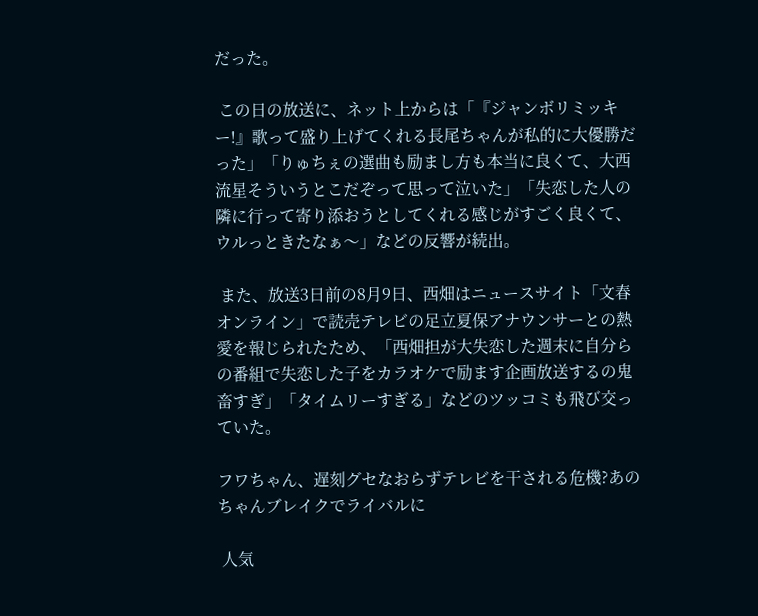だった。

 この日の放送に、ネット上からは「『ジャンボリミッキー!』歌って盛り上げてくれる長尾ちゃんが私的に大優勝だった」「りゅちぇの選曲も励まし方も本当に良くて、大西流星そういうとこだぞって思って泣いた」「失恋した人の隣に行って寄り添おうとしてくれる感じがすごく良くて、ウルっときたなぁ〜」などの反響が続出。

 また、放送3日前の8月9日、西畑はニュースサイト「文春オンライン」で読売テレビの足立夏保アナウンサーとの熱愛を報じられたため、「西畑担が大失恋した週末に自分らの番組で失恋した子をカラオケで励ます企画放送するの鬼畜すぎ」「タイムリーすぎる」などのツッコミも飛び交っていた。

フワちゃん、遅刻グセなおらずテレビを干される危機?あのちゃんブレイクでライバルに

 人気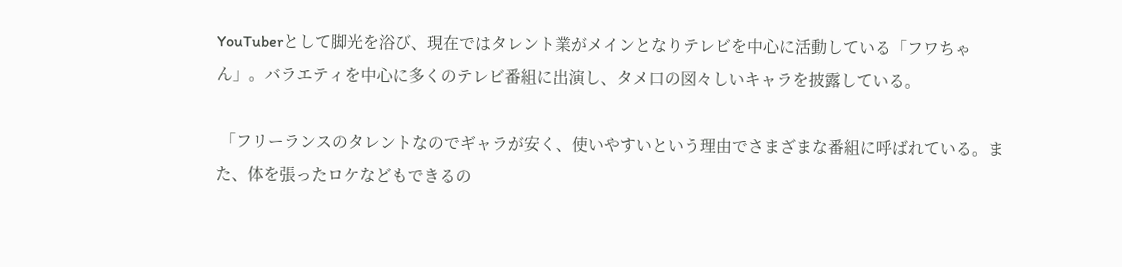YouTuberとして脚光を浴び、現在ではタレント業がメインとなりテレビを中心に活動している「フワちゃん」。バラエティを中心に多くのテレビ番組に出演し、タメ口の図々しいキャラを披露している。

 「フリーランスのタレントなのでギャラが安く、使いやすいという理由でさまざまな番組に呼ばれている。また、体を張ったロケなどもできるの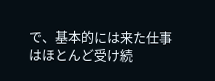で、基本的には来た仕事はほとんど受け続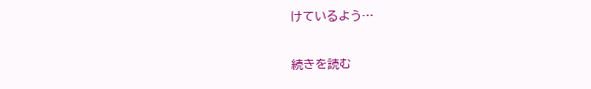けているよう…

続きを読む